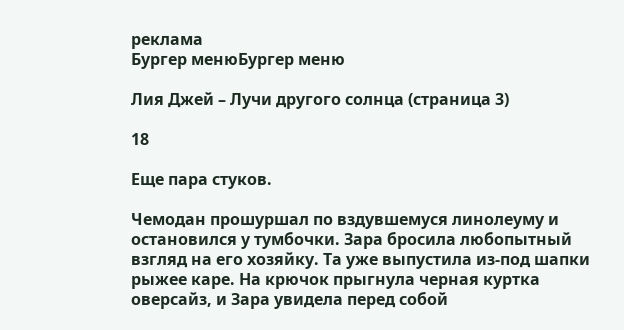реклама
Бургер менюБургер меню

Лия Джей – Лучи другого солнца (страница 3)

18

Еще пара стуков.

Чемодан прошуршал по вздувшемуся линолеуму и остановился у тумбочки. Зара бросила любопытный взгляд на его хозяйку. Та уже выпустила из-под шапки рыжее каре. На крючок прыгнула черная куртка оверсайз, и Зара увидела перед собой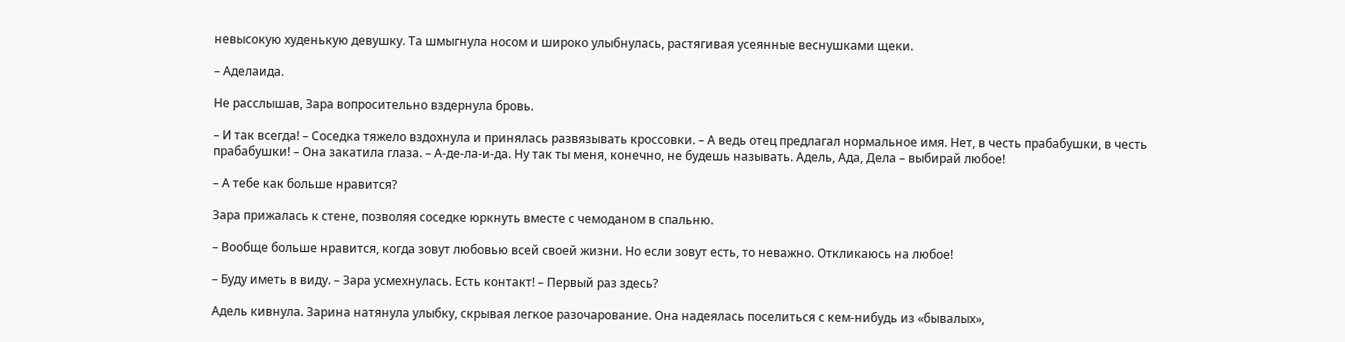невысокую худенькую девушку. Та шмыгнула носом и широко улыбнулась, растягивая усеянные веснушками щеки.

– Аделаида.

Не расслышав, Зара вопросительно вздернула бровь.

– И так всегда! – Соседка тяжело вздохнула и принялась развязывать кроссовки. – А ведь отец предлагал нормальное имя. Нет, в честь прабабушки, в честь прабабушки! – Она закатила глаза. – А-де-ла-и-да. Ну так ты меня, конечно, не будешь называть. Адель, Ада, Дела – выбирай любое!

– А тебе как больше нравится?

Зара прижалась к стене, позволяя соседке юркнуть вместе с чемоданом в спальню.

– Вообще больше нравится, когда зовут любовью всей своей жизни. Но если зовут есть, то неважно. Откликаюсь на любое!

– Буду иметь в виду. – Зара усмехнулась. Есть контакт! – Первый раз здесь?

Адель кивнула. Зарина натянула улыбку, скрывая легкое разочарование. Она надеялась поселиться с кем-нибудь из «бывалых»,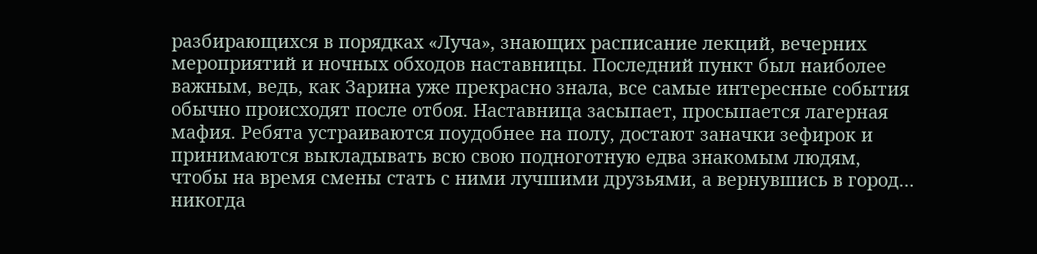разбирающихся в порядках «Луча», знающих расписание лекций, вечерних мероприятий и ночных обходов наставницы. Последний пункт был наиболее важным, ведь, как Зарина уже прекрасно знала, все самые интересные события обычно происходят после отбоя. Наставница засыпает, просыпается лагерная мафия. Ребята устраиваются поудобнее на полу, достают заначки зефирок и принимаются выкладывать всю свою подноготную едва знакомым людям, чтобы на время смены стать с ними лучшими друзьями, а вернувшись в город… никогда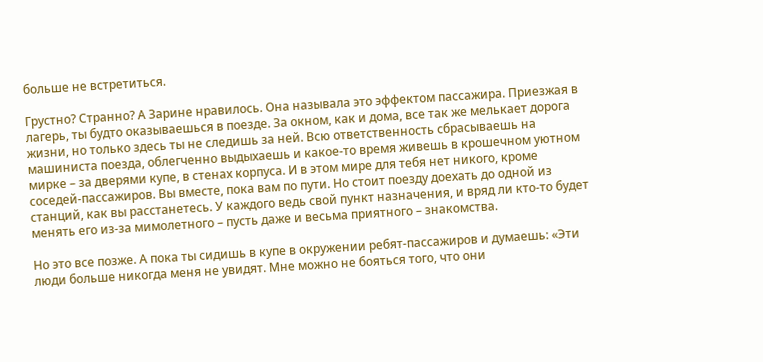больше не встретиться.

Грустно? Странно? А Зарине нравилось. Она называла это эффектом пассажира. Приезжая в лагерь, ты будто оказываешься в поезде. За окном, как и дома, все так же мелькает дорога жизни, но только здесь ты не следишь за ней. Всю ответственность сбрасываешь на машиниста поезда, облегченно выдыхаешь и какое-то время живешь в крошечном уютном мирке – за дверями купе, в стенах корпуса. И в этом мире для тебя нет никого, кроме соседей-пассажиров. Вы вместе, пока вам по пути. Но стоит поезду доехать до одной из станций, как вы расстанетесь. У каждого ведь свой пункт назначения, и вряд ли кто-то будет менять его из-за мимолетного – пусть даже и весьма приятного – знакомства.

Но это все позже. А пока ты сидишь в купе в окружении ребят-пассажиров и думаешь: «Эти люди больше никогда меня не увидят. Мне можно не бояться того, что они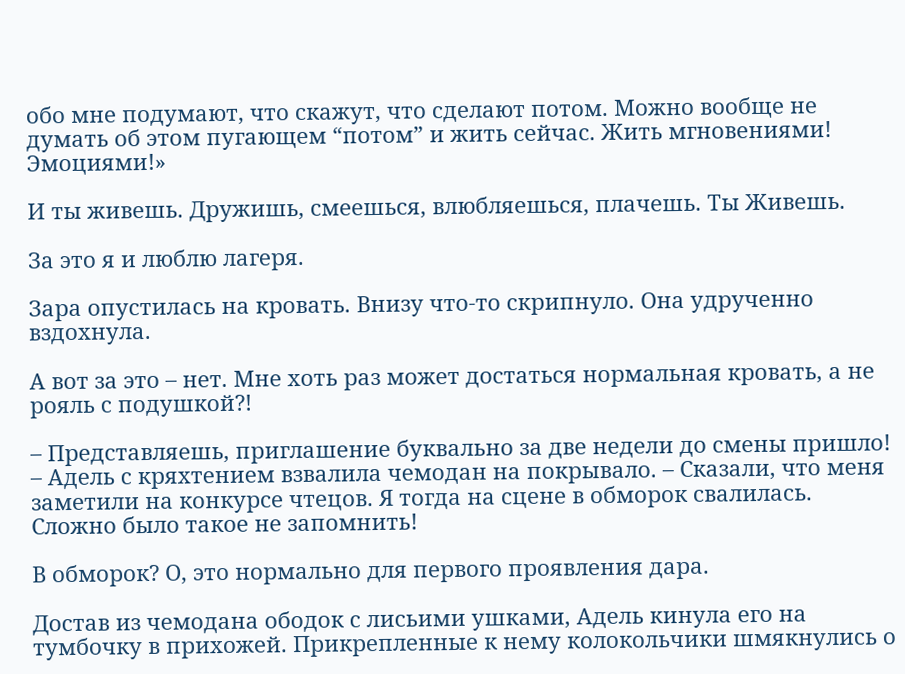обо мне подумают, что скажут, что сделают потом. Можно вообще не думать об этом пугающем “потом” и жить сейчас. Жить мгновениями! Эмоциями!»

И ты живешь. Дружишь, смеешься, влюбляешься, плачешь. Ты Живешь.

За это я и люблю лагеря.

Зара опустилась на кровать. Внизу что-то скрипнуло. Она удрученно вздохнула.

А вот за это – нет. Мне хоть раз может достаться нормальная кровать, а не рояль с подушкой?!

– Представляешь, приглашение буквально за две недели до смены пришло! – Адель с кряхтением взвалила чемодан на покрывало. – Сказали, что меня заметили на конкурсе чтецов. Я тогда на сцене в обморок свалилась. Сложно было такое не запомнить!

В обморок? О, это нормально для первого проявления дара.

Достав из чемодана ободок с лисьими ушками, Адель кинула его на тумбочку в прихожей. Прикрепленные к нему колокольчики шмякнулись о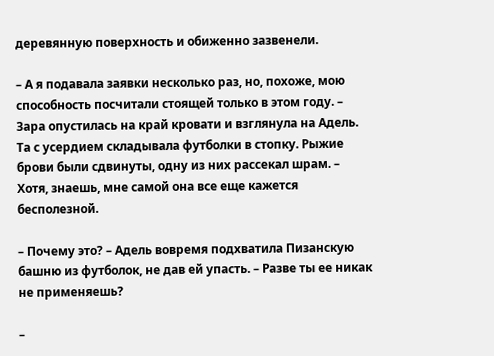деревянную поверхность и обиженно зазвенели.

– А я подавала заявки несколько раз, но, похоже, мою способность посчитали стоящей только в этом году. – Зара опустилась на край кровати и взглянула на Адель. Та с усердием складывала футболки в стопку. Рыжие брови были сдвинуты, одну из них рассекал шрам. – Хотя, знаешь, мне самой она все еще кажется бесполезной.

– Почему это? – Адель вовремя подхватила Пизанскую башню из футболок, не дав ей упасть. – Разве ты ее никак не применяешь?

–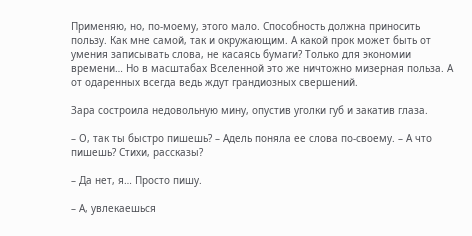Применяю, но, по-моему, этого мало. Способность должна приносить пользу. Как мне самой, так и окружающим. А какой прок может быть от умения записывать слова, не касаясь бумаги? Только для экономии времени… Но в масштабах Вселенной это же ничтожно мизерная польза. А от одаренных всегда ведь ждут грандиозных свершений.

Зара состроила недовольную мину, опустив уголки губ и закатив глаза.

– О, так ты быстро пишешь? – Адель поняла ее слова по-своему. – А что пишешь? Стихи, рассказы?

– Да нет, я… Просто пишу.

– А, увлекаешься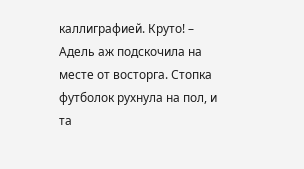каллиграфией. Круто! – Адель аж подскочила на месте от восторга. Стопка футболок рухнула на пол, и та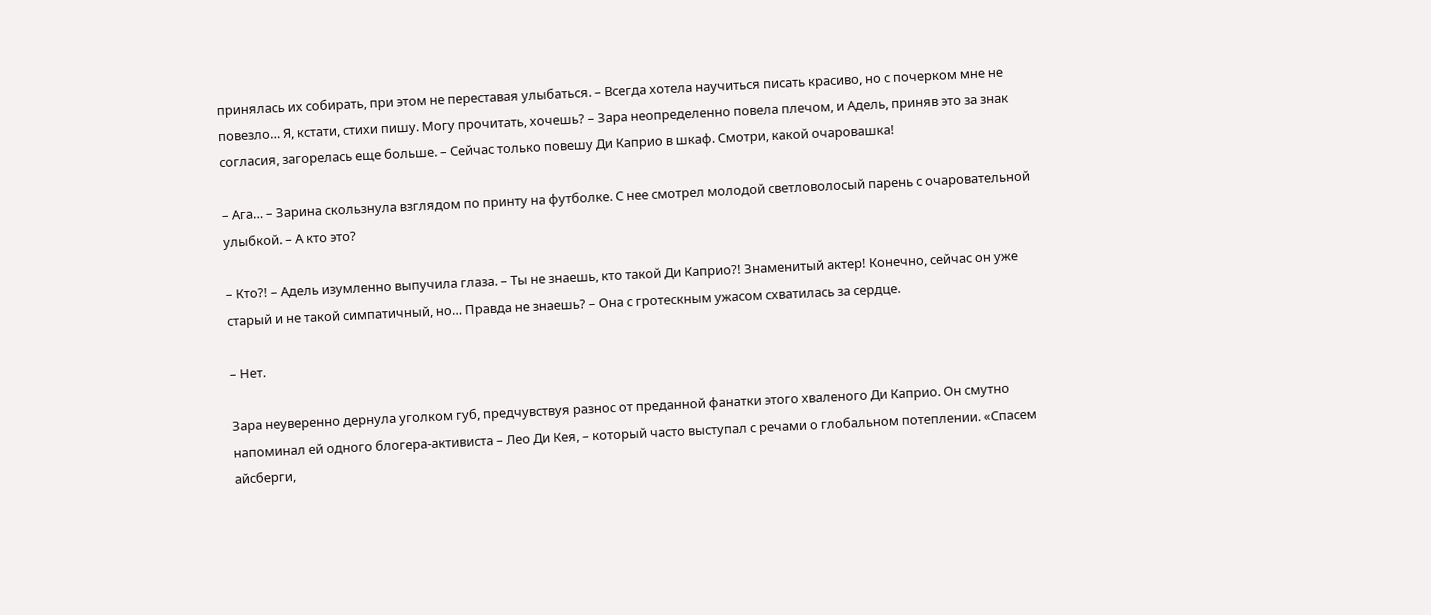принялась их собирать, при этом не переставая улыбаться. – Всегда хотела научиться писать красиво, но с почерком мне не повезло… Я, кстати, стихи пишу. Могу прочитать, хочешь? – Зара неопределенно повела плечом, и Адель, приняв это за знак согласия, загорелась еще больше. – Сейчас только повешу Ди Каприо в шкаф. Смотри, какой очаровашка!

– Ага… – Зарина скользнула взглядом по принту на футболке. С нее смотрел молодой светловолосый парень с очаровательной улыбкой. – А кто это?

– Кто?! – Адель изумленно выпучила глаза. – Ты не знаешь, кто такой Ди Каприо?! Знаменитый актер! Конечно, сейчас он уже старый и не такой симпатичный, но… Правда не знаешь? – Она с гротескным ужасом схватилась за сердце.

– Нет.

Зара неуверенно дернула уголком губ, предчувствуя разнос от преданной фанатки этого хваленого Ди Каприо. Он смутно напоминал ей одного блогера-активиста – Лео Ди Кея, – который часто выступал с речами о глобальном потеплении. «Спасем айсберги,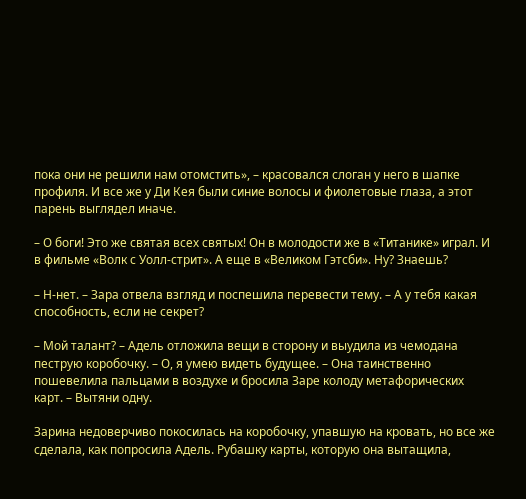пока они не решили нам отомстить», – красовался слоган у него в шапке профиля. И все же у Ди Кея были синие волосы и фиолетовые глаза, а этот парень выглядел иначе.

– О боги! Это же святая всех святых! Он в молодости же в «Титанике» играл. И в фильме «Волк с Уолл-стрит». А еще в «Великом Гэтсби». Ну? Знаешь?

– Н-нет. – Зара отвела взгляд и поспешила перевести тему. – А у тебя какая способность, если не секрет?

– Мой талант? – Адель отложила вещи в сторону и выудила из чемодана пеструю коробочку. – О, я умею видеть будущее. – Она таинственно пошевелила пальцами в воздухе и бросила Заре колоду метафорических карт. – Вытяни одну.

Зарина недоверчиво покосилась на коробочку, упавшую на кровать, но все же сделала, как попросила Адель. Рубашку карты, которую она вытащила,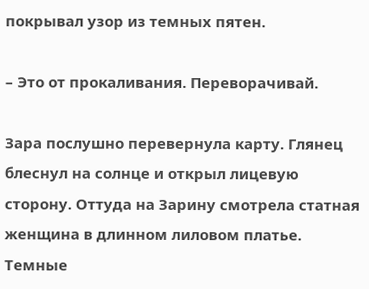покрывал узор из темных пятен.

– Это от прокаливания. Переворачивай.

Зара послушно перевернула карту. Глянец блеснул на солнце и открыл лицевую сторону. Оттуда на Зарину смотрела статная женщина в длинном лиловом платье. Темные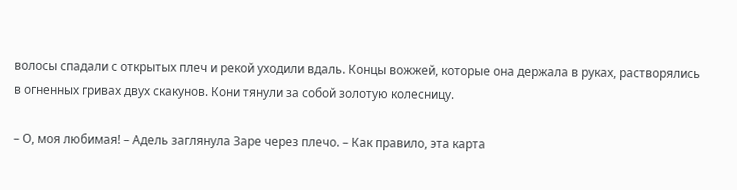волосы спадали с открытых плеч и рекой уходили вдаль. Концы вожжей, которые она держала в руках, растворялись в огненных гривах двух скакунов. Кони тянули за собой золотую колесницу.

– О, моя любимая! – Адель заглянула Заре через плечо. – Как правило, эта карта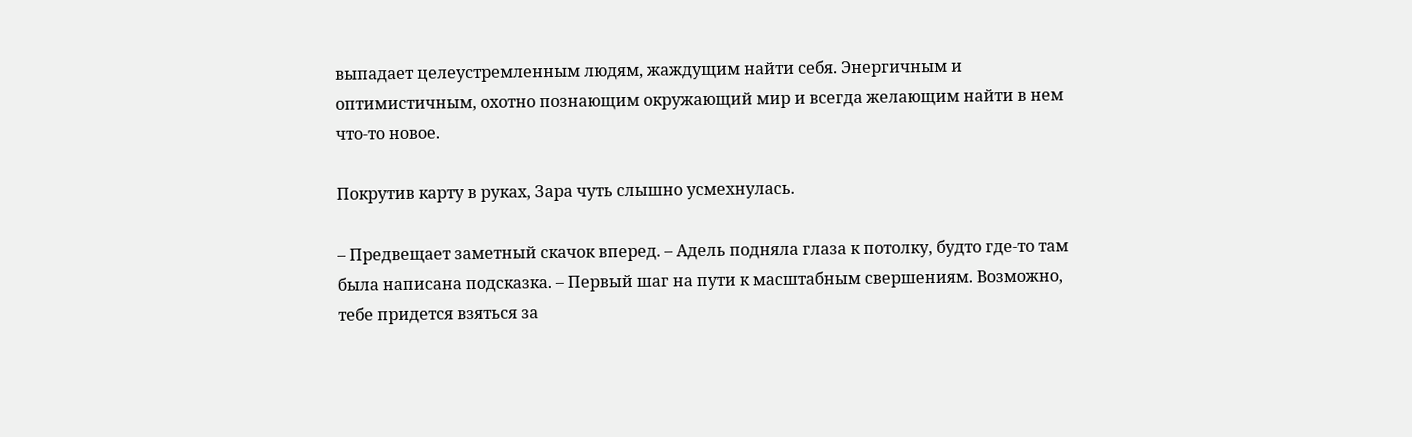выпадает целеустремленным людям, жаждущим найти себя. Энергичным и оптимистичным, охотно познающим окружающий мир и всегда желающим найти в нем что-то новое.

Покрутив карту в руках, Зара чуть слышно усмехнулась.

– Предвещает заметный скачок вперед. – Адель подняла глаза к потолку, будто где-то там была написана подсказка. – Первый шаг на пути к масштабным свершениям. Возможно, тебе придется взяться за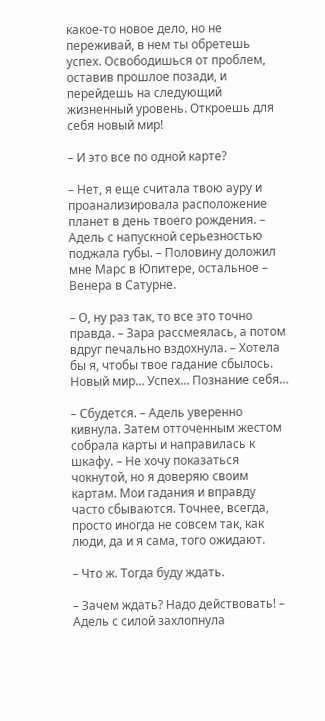какое-то новое дело, но не переживай, в нем ты обретешь успех. Освободишься от проблем, оставив прошлое позади, и перейдешь на следующий жизненный уровень. Откроешь для себя новый мир!

– И это все по одной карте?

– Нет, я еще считала твою ауру и проанализировала расположение планет в день твоего рождения. – Адель с напускной серьезностью поджала губы. – Половину доложил мне Марс в Юпитере, остальное – Венера в Сатурне.

– О, ну раз так, то все это точно правда. – Зара рассмеялась, а потом вдруг печально вздохнула. – Хотела бы я, чтобы твое гадание сбылось. Новый мир… Успех… Познание себя…

– Сбудется. – Адель уверенно кивнула. Затем отточенным жестом собрала карты и направилась к шкафу. – Не хочу показаться чокнутой, но я доверяю своим картам. Мои гадания и вправду часто сбываются. Точнее, всегда, просто иногда не совсем так, как люди, да и я сама, того ожидают.

– Что ж. Тогда буду ждать.

– Зачем ждать? Надо действовать! – Адель с силой захлопнула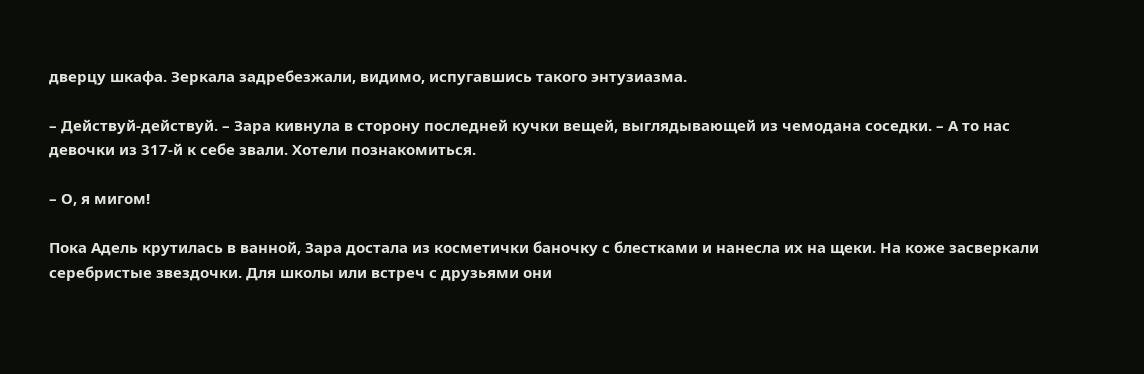дверцу шкафа. Зеркала задребезжали, видимо, испугавшись такого энтузиазма.

– Действуй-действуй. – Зара кивнула в сторону последней кучки вещей, выглядывающей из чемодана соседки. – А то нас девочки из 317-й к себе звали. Хотели познакомиться.

– О, я мигом!

Пока Адель крутилась в ванной, Зара достала из косметички баночку с блестками и нанесла их на щеки. На коже засверкали серебристые звездочки. Для школы или встреч с друзьями они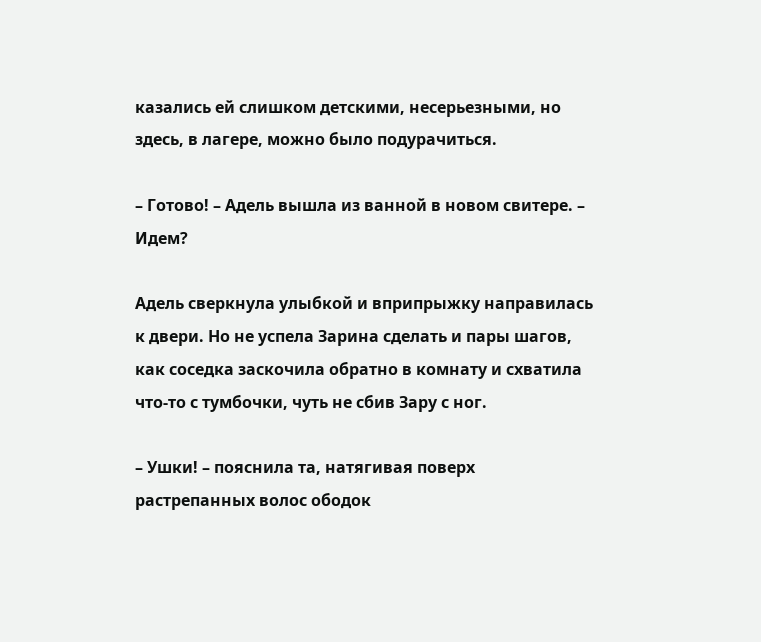казались ей слишком детскими, несерьезными, но здесь, в лагере, можно было подурачиться.

– Готово! – Адель вышла из ванной в новом свитере. – Идем?

Адель сверкнула улыбкой и вприпрыжку направилась к двери. Но не успела Зарина сделать и пары шагов, как соседка заскочила обратно в комнату и схватила что-то с тумбочки, чуть не сбив Зару с ног.

– Ушки! – пояснила та, натягивая поверх растрепанных волос ободок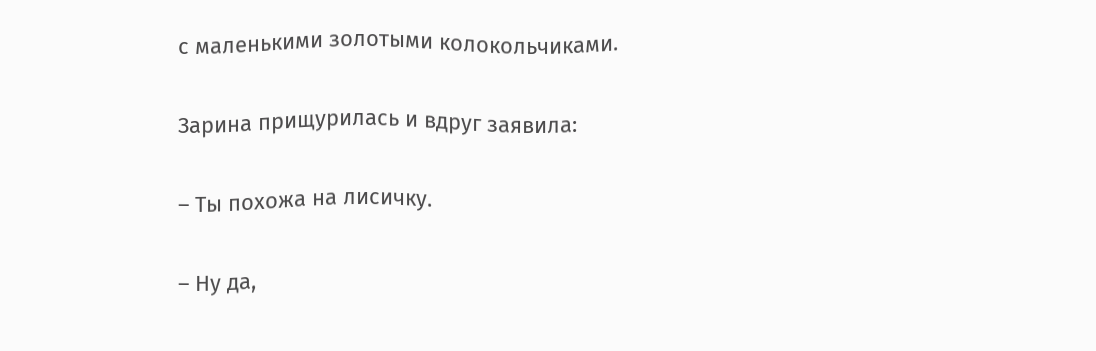с маленькими золотыми колокольчиками.

Зарина прищурилась и вдруг заявила:

– Ты похожа на лисичку.

– Ну да,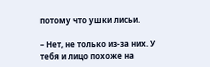потому что ушки лисьи.

– Нет, не только из-за них. У тебя и лицо похоже на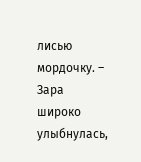лисью мордочку. – Зара широко улыбнулась,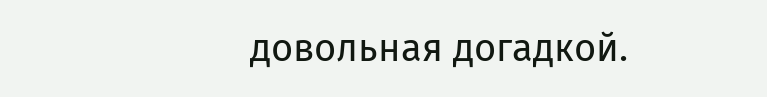довольная догадкой.